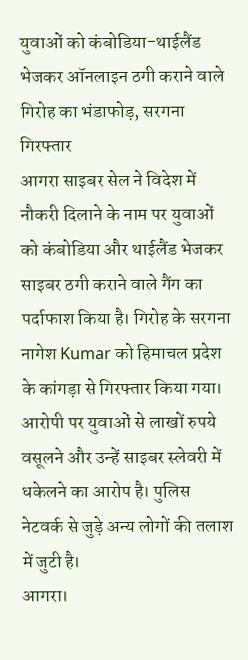युवाओं को कंबोडिया-थाईलैंड भेजकर ऑनलाइन ठगी कराने वाले गिरोह का भंडाफोड़, सरगना गिरफ्तार
आगरा साइबर सेल ने विदेश में नौकरी दिलाने के नाम पर युवाओं को कंबोडिया और थाईलैंड भेजकर साइबर ठगी कराने वाले गैंग का पर्दाफाश किया है। गिरोह के सरगना नागेश Kumar को हिमाचल प्रदेश के कांगड़ा से गिरफ्तार किया गया। आरोपी पर युवाओं से लाखों रुपये वसूलने और उन्हें साइबर स्लेवरी में धकेलने का आरोप है। पुलिस नेटवर्क से जुड़े अन्य लोगों की तलाश में जुटी है।
आगरा।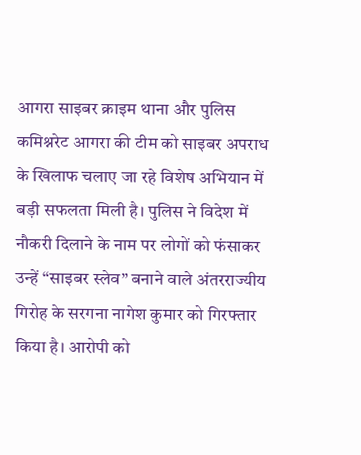आगरा साइबर क्राइम थाना और पुलिस कमिश्नरेट आगरा की टीम को साइबर अपराध के खिलाफ चलाए जा रहे विशेष अभियान में बड़ी सफलता मिली है। पुलिस ने विदेश में नौकरी दिलाने के नाम पर लोगों को फंसाकर उन्हें “साइबर स्लेव” बनाने वाले अंतरराज्यीय गिरोह के सरगना नागेश कुमार को गिरफ्तार किया है। आरोपी को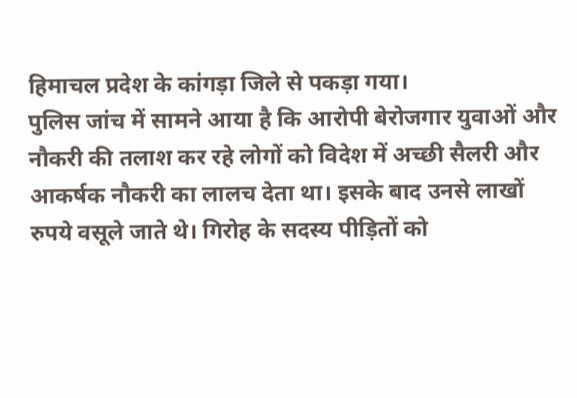हिमाचल प्रदेश के कांगड़ा जिले से पकड़ा गया।
पुलिस जांच में सामने आया है कि आरोपी बेरोजगार युवाओं और नौकरी की तलाश कर रहे लोगों को विदेश में अच्छी सैलरी और आकर्षक नौकरी का लालच देता था। इसके बाद उनसे लाखों रुपये वसूले जाते थे। गिरोह के सदस्य पीड़ितों को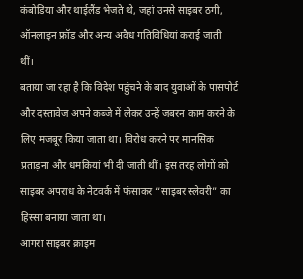कंबोडिया और थाईलैंड भेजते थे, जहां उनसे साइबर ठगी, ऑनलाइन फ्रॉड और अन्य अवैध गतिविधियां कराई जाती थीं।
बताया जा रहा है कि विदेश पहुंचने के बाद युवाओं के पासपोर्ट और दस्तावेज अपने कब्जे में लेकर उन्हें जबरन काम करने के लिए मजबूर किया जाता था। विरोध करने पर मानसिक प्रताड़ना और धमकियां भी दी जाती थीं। इस तरह लोगों को साइबर अपराध के नेटवर्क में फंसाकर “साइबर स्लेवरी” का हिस्सा बनाया जाता था।
आगरा साइबर क्राइम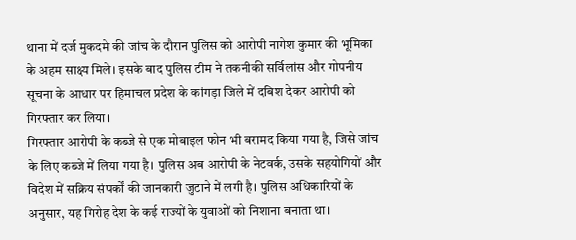थाना में दर्ज मुकदमे की जांच के दौरान पुलिस को आरोपी नागेश कुमार की भूमिका के अहम साक्ष्य मिले। इसके बाद पुलिस टीम ने तकनीकी सर्विलांस और गोपनीय सूचना के आधार पर हिमाचल प्रदेश के कांगड़ा जिले में दबिश देकर आरोपी को गिरफ्तार कर लिया।
गिरफ्तार आरोपी के कब्जे से एक मोबाइल फोन भी बरामद किया गया है, जिसे जांच के लिए कब्जे में लिया गया है। पुलिस अब आरोपी के नेटवर्क, उसके सहयोगियों और विदेश में सक्रिय संपर्कों की जानकारी जुटाने में लगी है। पुलिस अधिकारियों के अनुसार, यह गिरोह देश के कई राज्यों के युवाओं को निशाना बनाता था।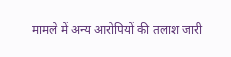मामले में अन्य आरोपियों की तलाश जारी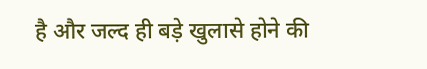है और जल्द ही बड़े खुलासे होने की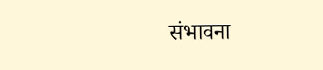संभावना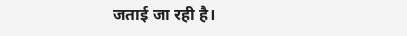जताई जा रही है।